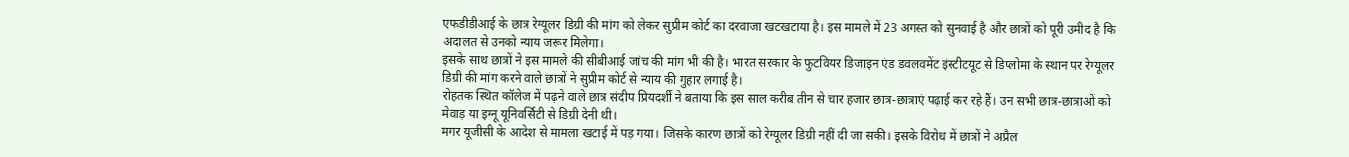एफडीडीआई के छात्र रेग्यूलर डिग्री की मांग को लेकर सुप्रीम कोर्ट का दरवाजा खटखटाया है। इस मामले में 23 अगस्त को सुनवाई है और छात्रों को पूरी उमीद है कि अदालत से उनको न्याय जरूर मिलेगा।
इसके साथ छात्रों ने इस मामले की सीबीआई जांच की मांग भी की है। भारत सरकार के फुटवियर डिजाइन एंड डवलवमेंट इंस्टीटयूट से डिप्लोमा के स्थान पर रेग्यूलर डिग्री की मांग करने वाले छात्रों ने सुप्रीम कोर्ट से न्याय की गुहार लगाई है।
रोहतक स्थित कॉलेज में पढ़ने वाले छात्र संदीप प्रियदर्शी ने बताया कि इस साल करीब तीन से चार हजार छात्र-छात्राएं पढ़ाई कर रहे हैं। उन सभी छात्र-छात्राओं को मेवाड़ या इग्नू यूनिवर्सिटी से डिग्री देनी थी।
मगर यूजीसी के आदेश से मामला खटाई में पड़ गया। जिसके कारण छात्रों को रेग्यूलर डिग्री नहीं दी जा सकी। इसके विरोध में छात्रों ने अप्रैल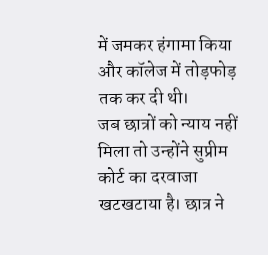में जमकर हंगामा किया और कॉलेज में तोड़फोड़ तक कर दी थी।
जब छात्रों को न्याय नहीं मिला तो उन्होंने सुप्रीम कोर्ट का दरवाजा खटखटाया है। छात्र ने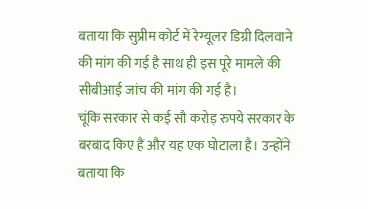बताया कि सुप्रीम कोर्ट में रेग्यूलर डिग्री दिलवाने की मांग की गई है साथ ही इस पूरे मामले की सीबीआई जांच की मांग की गई है।
चूंकि सरकार से कई सौ करोड़ रुपये सरकार के बरबाद किए हैं और यह एक घोटाला है। उन्होंने बताया कि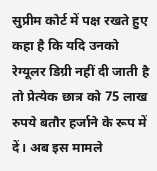सुप्रीम कोर्ट में पक्ष रखते हुए कहा है कि यदि उनको रेग्यूलर डिग्री नहीं दी जाती है तो प्रेत्येक छात्र को 75 लाख रुपये बतौर हर्जाने के रूप में दें। अब इस मामले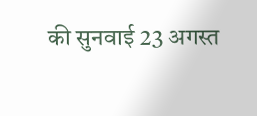की सुनवाई 23 अगस्त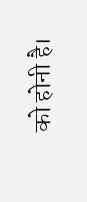को होनी है।